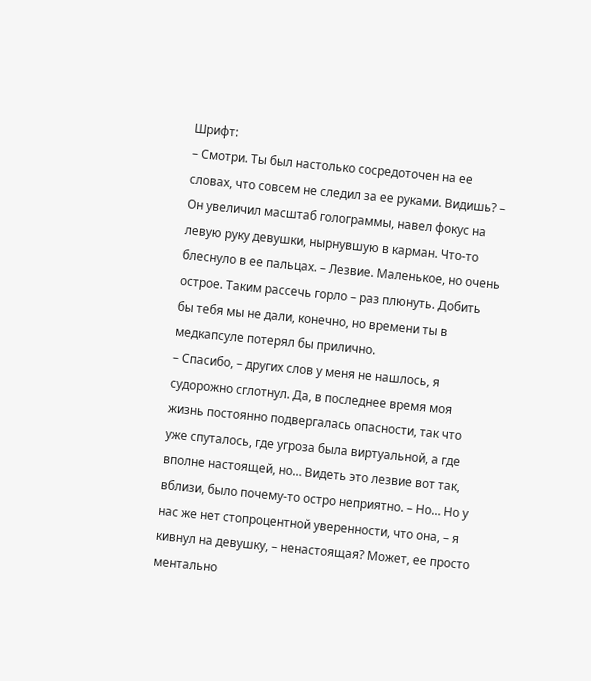Шрифт:
– Смотри. Ты был настолько сосредоточен на ее словах, что совсем не следил за ее руками. Видишь? – Он увеличил масштаб голограммы, навел фокус на левую руку девушки, нырнувшую в карман. Что-то блеснуло в ее пальцах. – Лезвие. Маленькое, но очень острое. Таким рассечь горло – раз плюнуть. Добить бы тебя мы не дали, конечно, но времени ты в медкапсуле потерял бы прилично.
– Спасибо, – других слов у меня не нашлось, я судорожно сглотнул. Да, в последнее время моя жизнь постоянно подвергалась опасности, так что уже спуталось, где угроза была виртуальной, а где вполне настоящей, но… Видеть это лезвие вот так, вблизи, было почему-то остро неприятно. – Но… Но у нас же нет стопроцентной уверенности, что она, – я кивнул на девушку, – ненастоящая? Может, ее просто ментально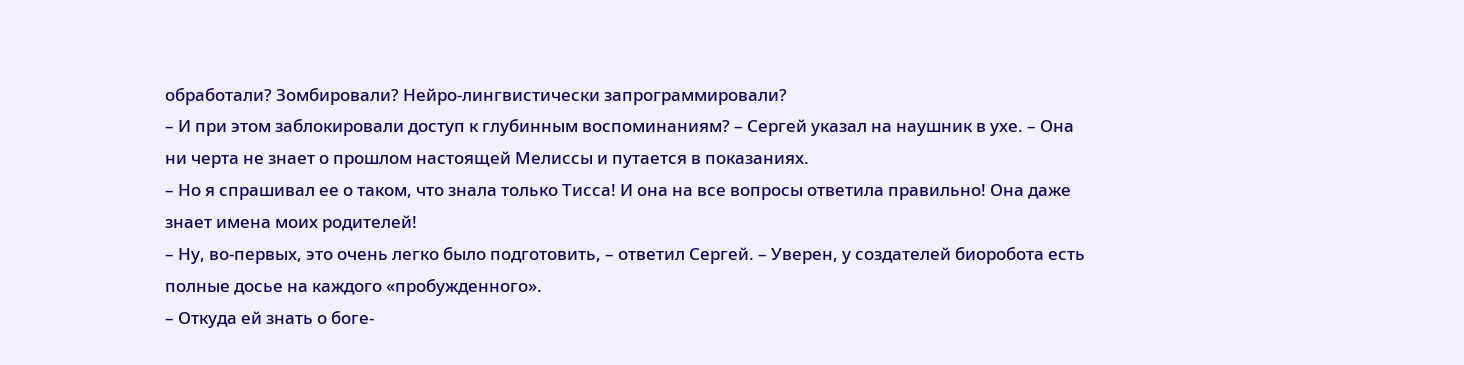обработали? Зомбировали? Нейро-лингвистически запрограммировали?
– И при этом заблокировали доступ к глубинным воспоминаниям? – Сергей указал на наушник в ухе. – Она ни черта не знает о прошлом настоящей Мелиссы и путается в показаниях.
– Но я спрашивал ее о таком, что знала только Тисса! И она на все вопросы ответила правильно! Она даже знает имена моих родителей!
– Ну, во-первых, это очень легко было подготовить, – ответил Сергей. – Уверен, у создателей биоробота есть полные досье на каждого «пробужденного».
– Откуда ей знать о боге-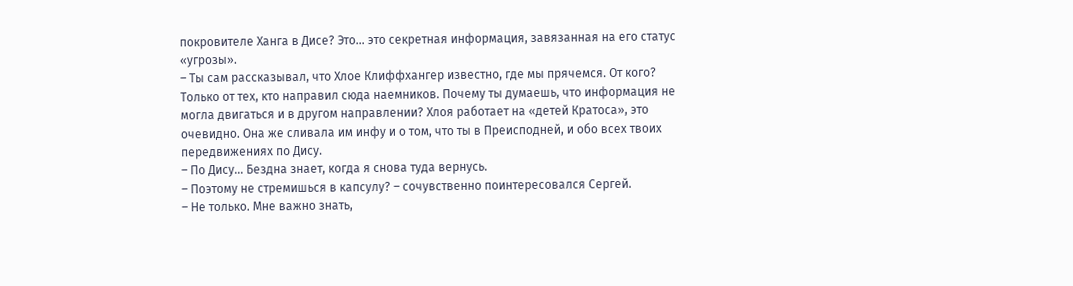покровителе Ханга в Дисе? Это… это секретная информация, завязанная на его статус «угрозы».
– Ты сам рассказывал, что Хлое Клиффхангер известно, где мы прячемся. От кого? Только от тех, кто направил сюда наемников. Почему ты думаешь, что информация не могла двигаться и в другом направлении? Хлоя работает на «детей Кратоса», это очевидно. Она же сливала им инфу и о том, что ты в Преисподней, и обо всех твоих передвижениях по Дису.
– По Дису… Бездна знает, когда я снова туда вернусь.
– Поэтому не стремишься в капсулу? – сочувственно поинтересовался Сергей.
– Не только. Мне важно знать,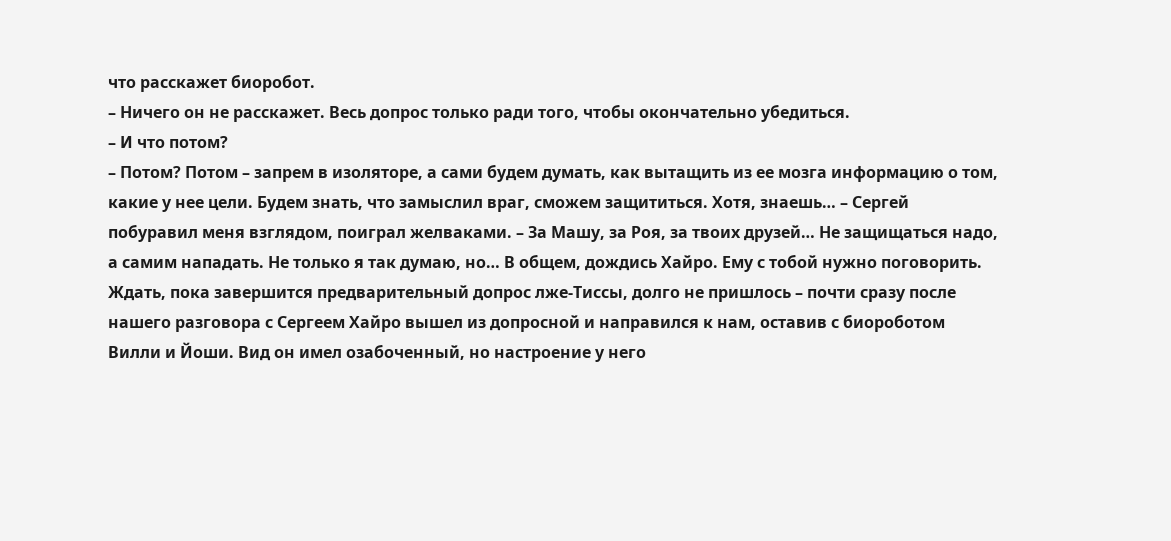что расскажет биоробот.
– Ничего он не расскажет. Весь допрос только ради того, чтобы окончательно убедиться.
– И что потом?
– Потом? Потом – запрем в изоляторе, а сами будем думать, как вытащить из ее мозга информацию о том, какие у нее цели. Будем знать, что замыслил враг, сможем защититься. Хотя, знаешь… – Сергей побуравил меня взглядом, поиграл желваками. – За Машу, за Роя, за твоих друзей… Не защищаться надо, а самим нападать. Не только я так думаю, но… В общем, дождись Хайро. Ему с тобой нужно поговорить.
Ждать, пока завершится предварительный допрос лже-Тиссы, долго не пришлось – почти сразу после нашего разговора с Сергеем Хайро вышел из допросной и направился к нам, оставив с биороботом Вилли и Йоши. Вид он имел озабоченный, но настроение у него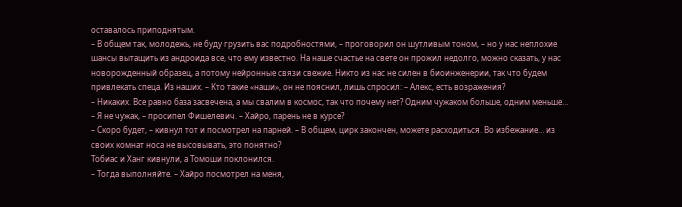оставалось приподнятым.
– В общем так, молодежь, не буду грузить вас подробностями, – проговорил он шутливым тоном, – но у нас неплохие шансы вытащить из андроида все, что ему известно. На наше счастье на свете он прожил недолго, можно сказать, у нас новорожденный образец, а потому нейронные связи свежие. Никто из нас не силен в биоинженерии, так что будем привлекать спеца. Из наших. – Кто такие «наши», он не пояснил, лишь спросил: – Алекс, есть возражения?
– Никаких. Все равно база засвечена, а мы свалим в космос, так что почему нет? Одним чужаком больше, одним меньше…
– Я не чужак, – просипел Фишелевич. – Хайро, парень не в курсе?
– Скоро будет, – кивнул тот и посмотрел на парней. – В общем, цирк закончен, можете расходиться. Во избежание… из своих комнат носа не высовывать, это понятно?
Тобиас и Ханг кивнули, а Томоши поклонился.
– Тогда выполняйте. – Хайро посмотрел на меня,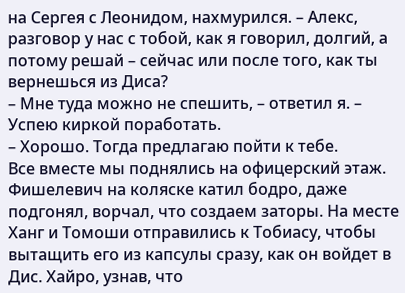на Сергея с Леонидом, нахмурился. – Алекс, разговор у нас с тобой, как я говорил, долгий, а потому решай – сейчас или после того, как ты вернешься из Диса?
– Мне туда можно не спешить, – ответил я. – Успею киркой поработать.
– Хорошо. Тогда предлагаю пойти к тебе.
Все вместе мы поднялись на офицерский этаж. Фишелевич на коляске катил бодро, даже подгонял, ворчал, что создаем заторы. На месте Ханг и Томоши отправились к Тобиасу, чтобы вытащить его из капсулы сразу, как он войдет в Дис. Хайро, узнав, что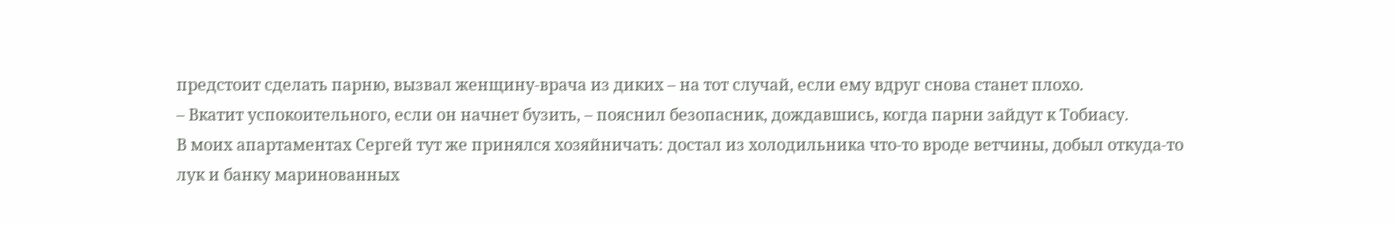предстоит сделать парню, вызвал женщину-врача из диких – на тот случай, если ему вдруг снова станет плохо.
– Вкатит успокоительного, если он начнет бузить, – пояснил безопасник, дождавшись, когда парни зайдут к Тобиасу.
В моих апартаментах Сергей тут же принялся хозяйничать: достал из холодильника что-то вроде ветчины, добыл откуда-то лук и банку маринованных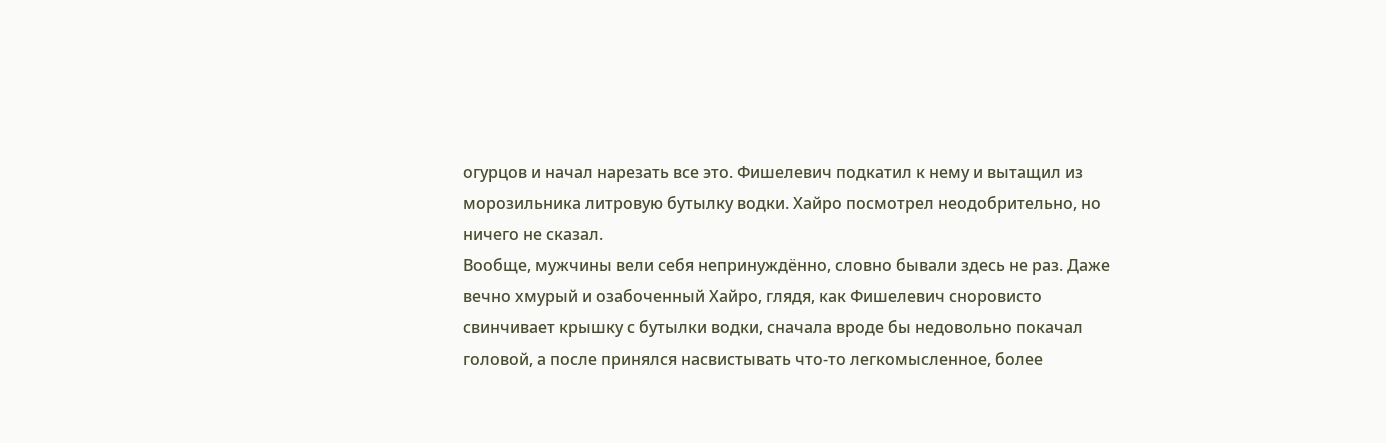огурцов и начал нарезать все это. Фишелевич подкатил к нему и вытащил из морозильника литровую бутылку водки. Хайро посмотрел неодобрительно, но ничего не сказал.
Вообще, мужчины вели себя непринуждённо, словно бывали здесь не раз. Даже вечно хмурый и озабоченный Хайро, глядя, как Фишелевич сноровисто свинчивает крышку с бутылки водки, сначала вроде бы недовольно покачал головой, а после принялся насвистывать что-то легкомысленное, более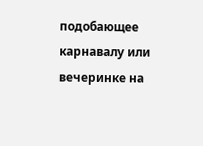подобающее карнавалу или вечеринке на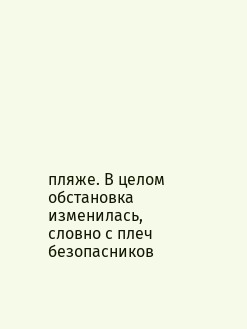пляже. В целом обстановка изменилась, словно с плеч безопасников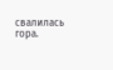свалилась гора.